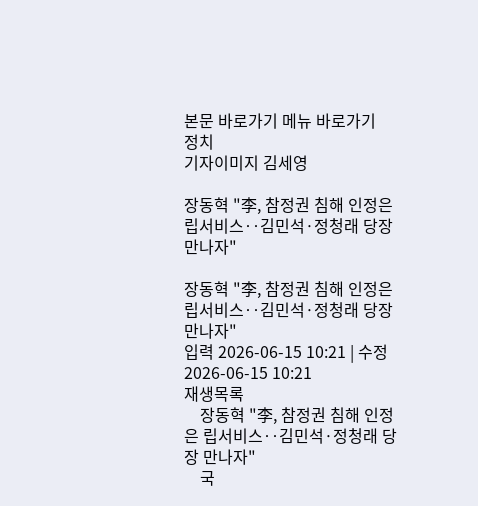본문 바로가기 메뉴 바로가기
정치
기자이미지 김세영

장동혁 "李, 참정권 침해 인정은 립서비스‥김민석·정청래 당장 만나자"

장동혁 "李, 참정권 침해 인정은 립서비스‥김민석·정청래 당장 만나자"
입력 2026-06-15 10:21 | 수정 2026-06-15 10:21
재생목록
    장동혁 "李, 참정권 침해 인정은 립서비스‥김민석·정청래 당장 만나자"
    국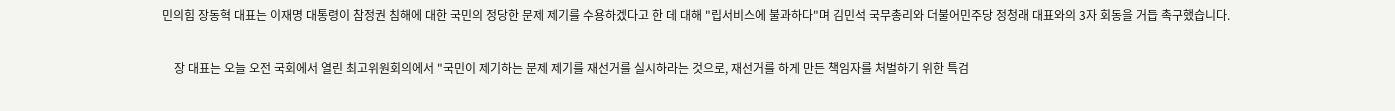민의힘 장동혁 대표는 이재명 대통령이 참정권 침해에 대한 국민의 정당한 문제 제기를 수용하겠다고 한 데 대해 "립서비스에 불과하다"며 김민석 국무총리와 더불어민주당 정청래 대표와의 3자 회동을 거듭 촉구했습니다.

    장 대표는 오늘 오전 국회에서 열린 최고위원회의에서 "국민이 제기하는 문제 제기를 재선거를 실시하라는 것으로, 재선거를 하게 만든 책임자를 처벌하기 위한 특검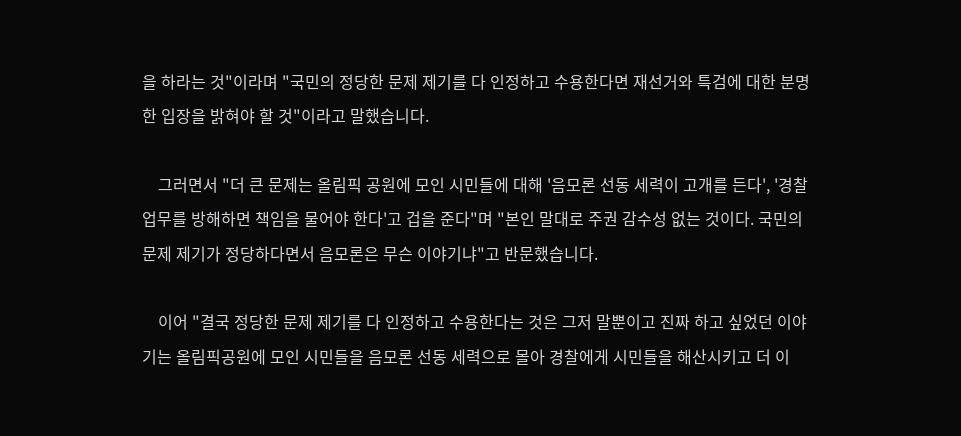을 하라는 것"이라며 "국민의 정당한 문제 제기를 다 인정하고 수용한다면 재선거와 특검에 대한 분명한 입장을 밝혀야 할 것"이라고 말했습니다.

    그러면서 "더 큰 문제는 올림픽 공원에 모인 시민들에 대해 '음모론 선동 세력이 고개를 든다', '경찰 업무를 방해하면 책임을 물어야 한다'고 겁을 준다"며 "본인 말대로 주권 감수성 없는 것이다. 국민의 문제 제기가 정당하다면서 음모론은 무슨 이야기냐"고 반문했습니다.

    이어 "결국 정당한 문제 제기를 다 인정하고 수용한다는 것은 그저 말뿐이고 진짜 하고 싶었던 이야기는 올림픽공원에 모인 시민들을 음모론 선동 세력으로 몰아 경찰에게 시민들을 해산시키고 더 이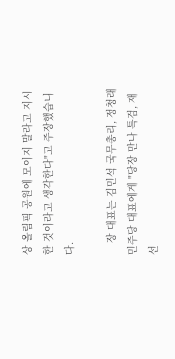상 올림픽 공원에 모이지 말라고 지시한 것이라고 생각한다"고 주장했습니다.

    장 대표는 김민석 국무총리, 정청래 민주당 대표에게 "당장 만나 특검, 재선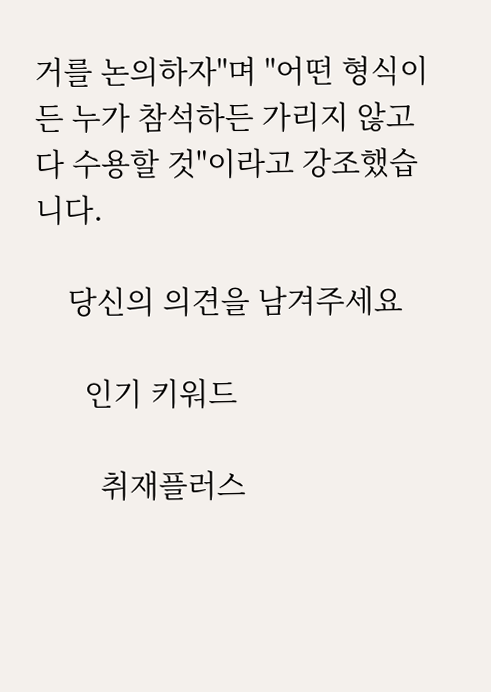거를 논의하자"며 "어떤 형식이든 누가 참석하든 가리지 않고 다 수용할 것"이라고 강조했습니다.

    당신의 의견을 남겨주세요

      인기 키워드

        취재플러스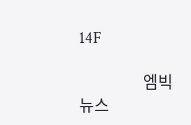14F

                엠빅뉴스